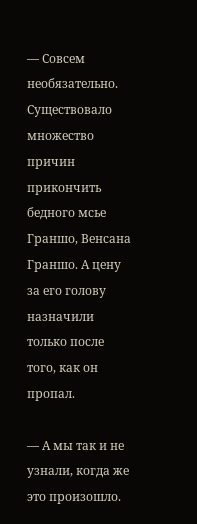— Совсем необязательно. Существовало множество причин прикончить бедного мсье Граншо, Венсана Граншо. А цену за его голову назначили только после того, как он пропал.

— А мы так и не узнали, когда же это произошло.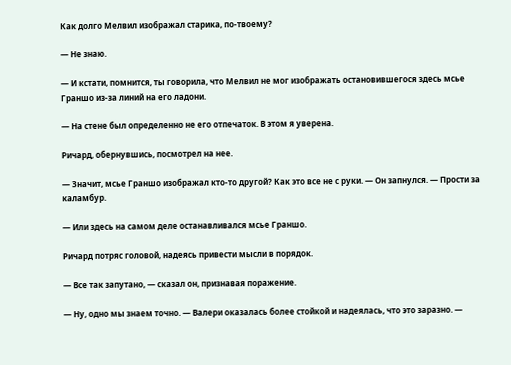Как долго Мелвил изображал старика, по-твоему?

— Не знаю.

— И кстати, помнится, ты говорила, что Мелвил не мог изображать остановившегося здесь мсье Граншо из-за линий на его ладони.

— На стене был определенно не его отпечаток. В этом я уверена.

Ричард, обернувшись, посмотрел на нее.

— Значит, мсье Граншо изображал кто-то другой? Как это все не с руки. — Он запнулся. — Прости за каламбур.

— Или здесь на самом деле останавливался мсье Граншо.

Ричард потряс головой, надеясь привести мысли в порядок.

— Все так запутано, — сказал он, признавая поражение.

— Ну, одно мы знаем точно. — Валери оказалась более стойкой и надеялась, что это заразно. —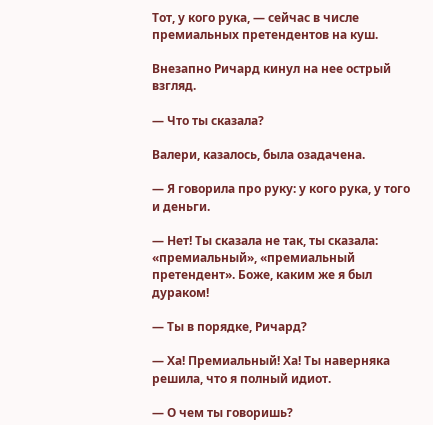Тот, у кого рука, — сейчас в числе премиальных претендентов на куш.

Внезапно Ричард кинул на нее острый взгляд.

— Что ты сказала?

Валери, казалось, была озадачена.

— Я говорила про руку: у кого рука, у того и деньги.

— Нет! Ты сказала не так, ты сказала: «премиальный», «премиальный претендент». Боже, каким же я был дураком!

— Ты в порядке, Ричард?

— Ха! Премиальный! Ха! Ты наверняка решила, что я полный идиот.

— О чем ты говоришь?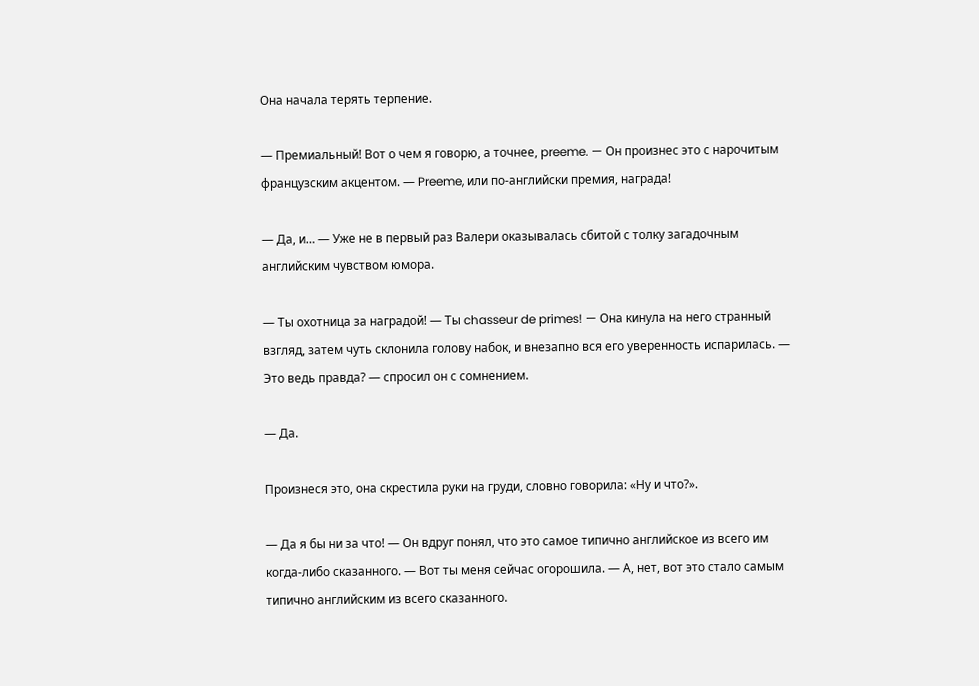Она начала терять терпение.

— Премиальный! Вот о чем я говорю, а точнее, preeme. — Он произнес это с нарочитым французским акцентом. — Preeme, или по-английски премия, награда!

— Да, и… — Уже не в первый раз Валери оказывалась сбитой с толку загадочным английским чувством юмора.

— Ты охотница за наградой! — Ты chasseur de primes! — Она кинула на него странный взгляд, затем чуть склонила голову набок, и внезапно вся его уверенность испарилась. — Это ведь правда? — спросил он с сомнением.

— Да.

Произнеся это, она скрестила руки на груди, словно говорила: «Ну и что?».

— Да я бы ни за что! — Он вдруг понял, что это самое типично английское из всего им когда-либо сказанного. — Вот ты меня сейчас огорошила. — А, нет, вот это стало самым типично английским из всего сказанного.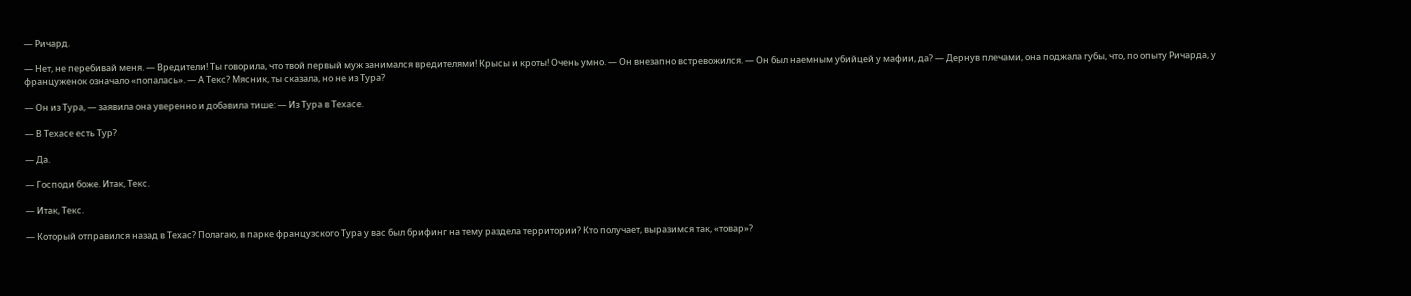— Ричард.

— Нет, не перебивай меня. — Вредители! Ты говорила, что твой первый муж занимался вредителями! Крысы и кроты! Очень умно. — Он внезапно встревожился. — Он был наемным убийцей у мафии, да? — Дернув плечами, она поджала губы, что, по опыту Ричарда, у француженок означало «попалась». — А Текс? Мясник, ты сказала, но не из Тура?

— Он из Тура, — заявила она уверенно и добавила тише: — Из Тура в Техасе.

— В Техасе есть Тур?

— Да.

— Господи боже. Итак, Текс.

— Итак, Текс.

— Который отправился назад в Техас? Полагаю, в парке французского Тура у вас был брифинг на тему раздела территории? Кто получает, выразимся так, «товар»?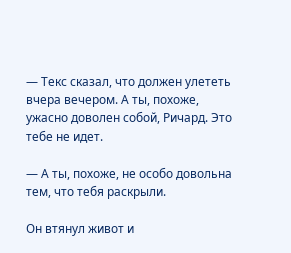— Текс сказал, что должен улететь вчера вечером. А ты, похоже, ужасно доволен собой, Ричард. Это тебе не идет.

— А ты, похоже, не особо довольна тем, что тебя раскрыли.

Он втянул живот и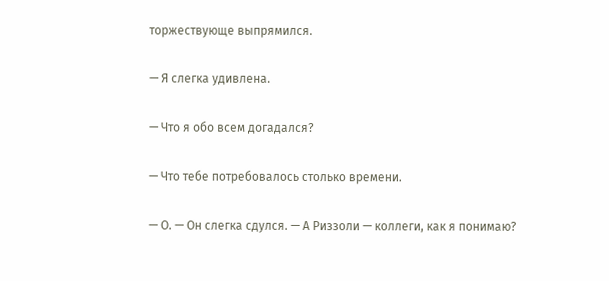торжествующе выпрямился.

— Я слегка удивлена.

— Что я обо всем догадался?

— Что тебе потребовалось столько времени.

— О. — Он слегка сдулся. — А Риззоли — коллеги, как я понимаю?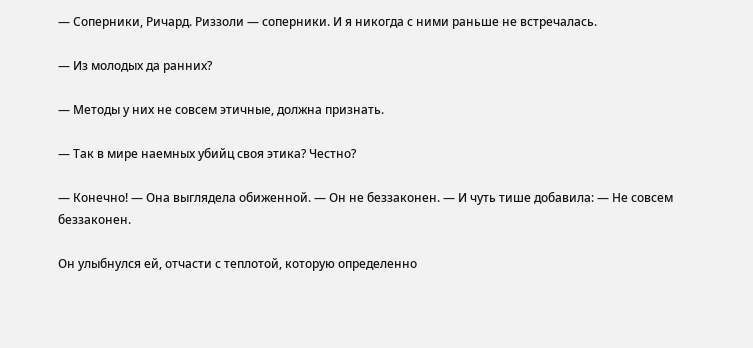— Соперники, Ричард. Риззоли — соперники. И я никогда с ними раньше не встречалась.

— Из молодых да ранних?

— Методы у них не совсем этичные, должна признать.

— Так в мире наемных убийц своя этика? Честно?

— Конечно! — Она выглядела обиженной. — Он не беззаконен. — И чуть тише добавила: — Не совсем беззаконен.

Он улыбнулся ей, отчасти с теплотой, которую определенно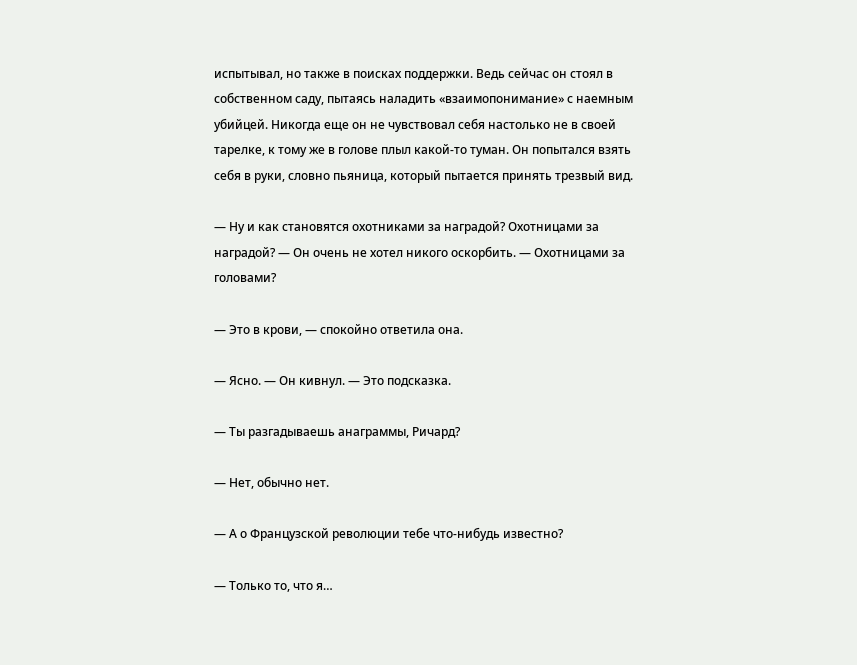испытывал, но также в поисках поддержки. Ведь сейчас он стоял в собственном саду, пытаясь наладить «взаимопонимание» с наемным убийцей. Никогда еще он не чувствовал себя настолько не в своей тарелке, к тому же в голове плыл какой-то туман. Он попытался взять себя в руки, словно пьяница, который пытается принять трезвый вид.

— Ну и как становятся охотниками за наградой? Охотницами за наградой? — Он очень не хотел никого оскорбить. — Охотницами за головами?

— Это в крови, — спокойно ответила она.

— Ясно. — Он кивнул. — Это подсказка.

— Ты разгадываешь анаграммы, Ричард?

— Нет, обычно нет.

— А о Французской революции тебе что-нибудь известно?

— Только то, что я…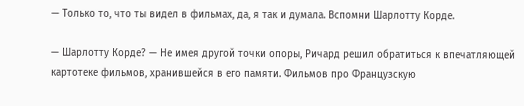— Только то, что ты видел в фильмах, да, я так и думала. Вспомни Шарлотту Корде.

— Шарлотту Корде? — Не имея другой точки опоры, Ричард решил обратиться к впечатляющей картотеке фильмов, хранившейся в его памяти. Фильмов про Французскую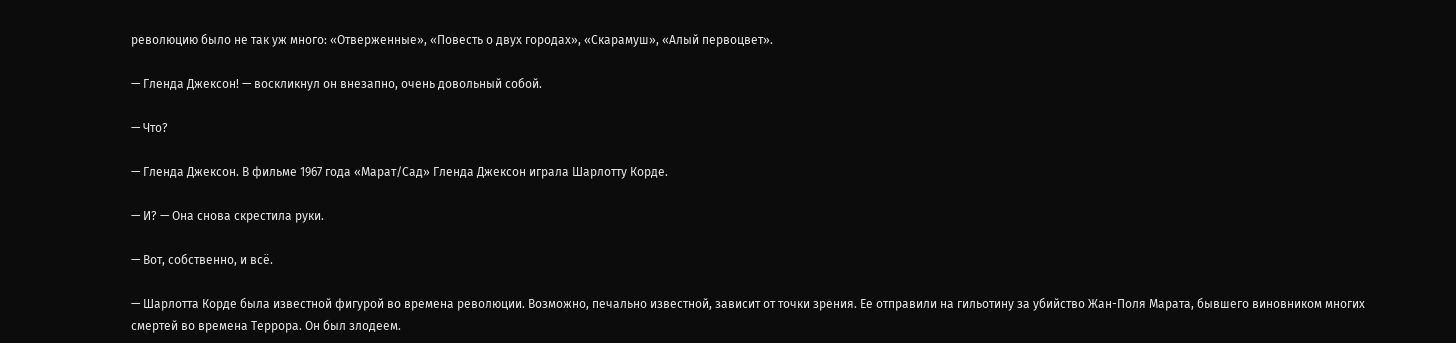революцию было не так уж много: «Отверженные», «Повесть о двух городах», «Скарамуш», «Алый первоцвет».

— Гленда Джексон! — воскликнул он внезапно, очень довольный собой.

— Что?

— Гленда Джексон. В фильме 1967 года «Марат/Сад» Гленда Джексон играла Шарлотту Корде.

— И? — Она снова скрестила руки.

— Вот, собственно, и всё.

— Шарлотта Корде была известной фигурой во времена революции. Возможно, печально известной, зависит от точки зрения. Ее отправили на гильотину за убийство Жан-Поля Марата, бывшего виновником многих смертей во времена Террора. Он был злодеем.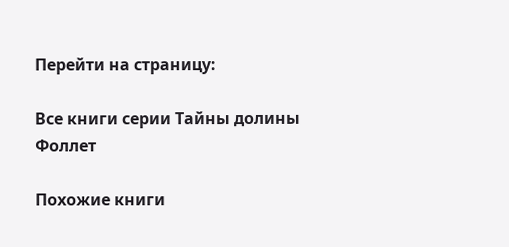Перейти на страницу:

Все книги серии Тайны долины Фоллет

Похожие книги